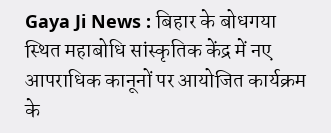Gaya Ji News : बिहार के बोधगया स्थित महाबोधि सांस्कृतिक केंद्र में नए आपराधिक कानूनों पर आयोजित कार्यक्रम के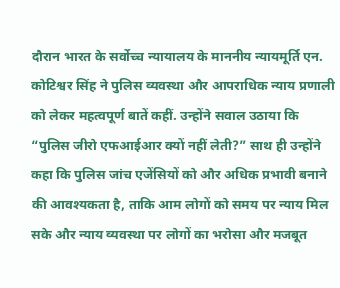दौरान भारत के सर्वोच्च न्यायालय के माननीय न्यायमूर्ति एन. कोटिश्वर सिंह ने पुलिस व्यवस्था और आपराधिक न्याय प्रणाली को लेकर महत्वपूर्ण बातें कहीं. उन्होंने सवाल उठाया कि “पुलिस जीरो एफआईआर क्यों नहीं लेती?” साथ ही उन्होंने कहा कि पुलिस जांच एजेंसियों को और अधिक प्रभावी बनाने की आवश्यकता है, ताकि आम लोगों को समय पर न्याय मिल सके और न्याय व्यवस्था पर लोगों का भरोसा और मजबूत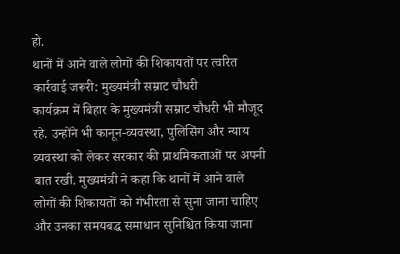हो.
थानों में आने वाले लोगों की शिकायतों पर त्वरित कार्रवाई जरूरी: मुख्यमंत्री सम्राट चौधरी
कार्यक्रम में बिहार के मुख्यमंत्री सम्राट चौधरी भी मौजूद रहे. उन्होंने भी कानून-व्यवस्था, पुलिसिंग और न्याय व्यवस्था को लेकर सरकार की प्राथमिकताओं पर अपनी बात रखी. मुख्यमंत्री ने कहा कि थानों में आने वाले लोगों की शिकायतों को गंभीरता से सुना जाना चाहिए और उनका समयबद्ध समाधान सुनिश्चित किया जाना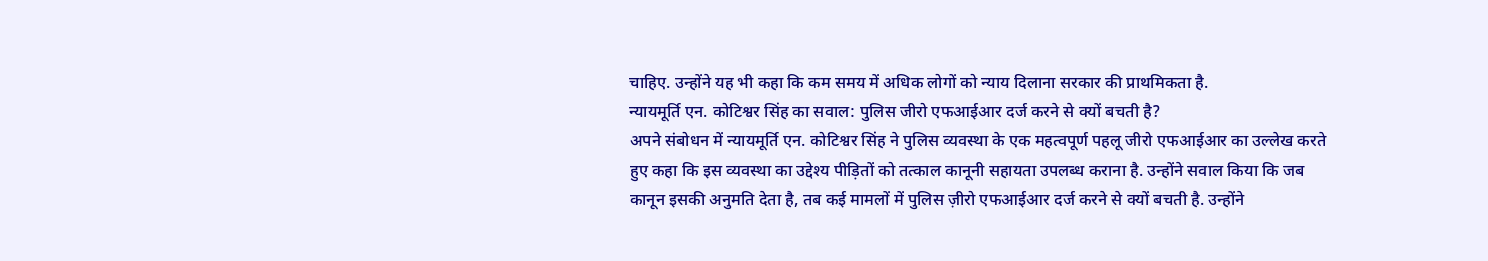चाहिए. उन्होंने यह भी कहा कि कम समय में अधिक लोगों को न्याय दिलाना सरकार की प्राथमिकता है.
न्यायमूर्ति एन. कोटिश्वर सिंह का सवाल: पुलिस जीरो एफआईआर दर्ज करने से क्यों बचती है?
अपने संबोधन में न्यायमूर्ति एन. कोटिश्वर सिंह ने पुलिस व्यवस्था के एक महत्वपूर्ण पहलू जीरो एफआईआर का उल्लेख करते हुए कहा कि इस व्यवस्था का उद्देश्य पीड़ितों को तत्काल कानूनी सहायता उपलब्ध कराना है. उन्होंने सवाल किया कि जब कानून इसकी अनुमति देता है, तब कई मामलों में पुलिस ज़ीरो एफआईआर दर्ज करने से क्यों बचती है. उन्होंने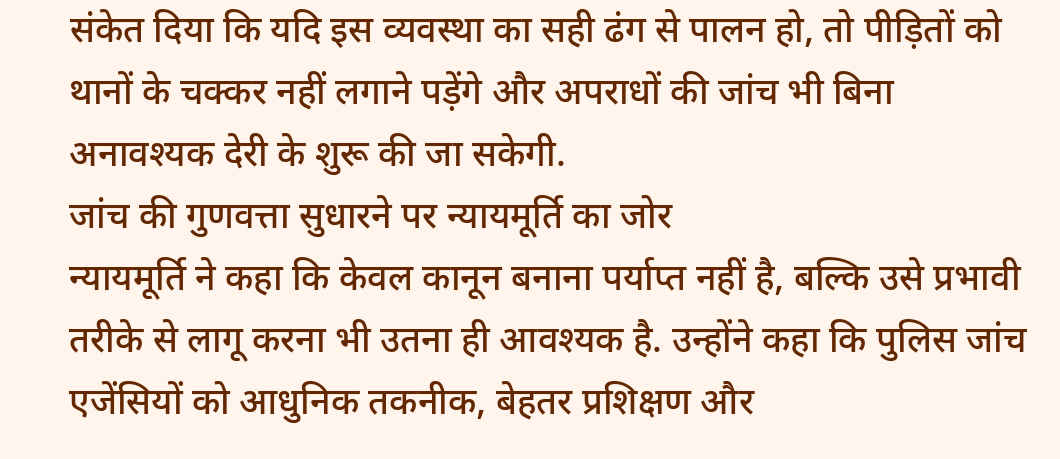संकेत दिया कि यदि इस व्यवस्था का सही ढंग से पालन हो, तो पीड़ितों को थानों के चक्कर नहीं लगाने पड़ेंगे और अपराधों की जांच भी बिना अनावश्यक देरी के शुरू की जा सकेगी.
जांच की गुणवत्ता सुधारने पर न्यायमूर्ति का जोर
न्यायमूर्ति ने कहा कि केवल कानून बनाना पर्याप्त नहीं है, बल्कि उसे प्रभावी तरीके से लागू करना भी उतना ही आवश्यक है. उन्होंने कहा कि पुलिस जांच एजेंसियों को आधुनिक तकनीक, बेहतर प्रशिक्षण और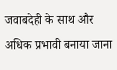जवाबदेही के साथ और अधिक प्रभावी बनाया जाना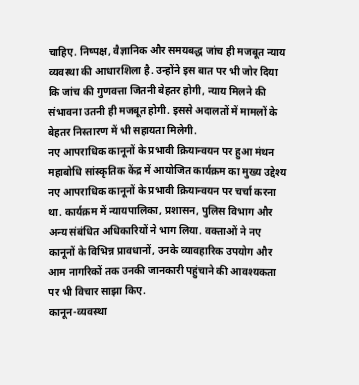चाहिए. निष्पक्ष, वैज्ञानिक और समयबद्ध जांच ही मजबूत न्याय व्यवस्था की आधारशिला है. उन्होंने इस बात पर भी जोर दिया कि जांच की गुणवत्ता जितनी बेहतर होगी, न्याय मिलने की संभावना उतनी ही मजबूत होगी. इससे अदालतों में मामलों के बेहतर निस्तारण में भी सहायता मिलेगी.
नए आपराधिक कानूनों के प्रभावी क्रियान्वयन पर हुआ मंथन
महाबोधि सांस्कृतिक केंद्र में आयोजित कार्यक्रम का मुख्य उद्देश्य नए आपराधिक कानूनों के प्रभावी क्रियान्वयन पर चर्चा करना था. कार्यक्रम में न्यायपालिका, प्रशासन, पुलिस विभाग और अन्य संबंधित अधिकारियों ने भाग लिया. वक्ताओं ने नए कानूनों के विभिन्न प्रावधानों, उनके व्यावहारिक उपयोग और आम नागरिकों तक उनकी जानकारी पहुंचाने की आवश्यकता पर भी विचार साझा किए.
कानून-व्यवस्था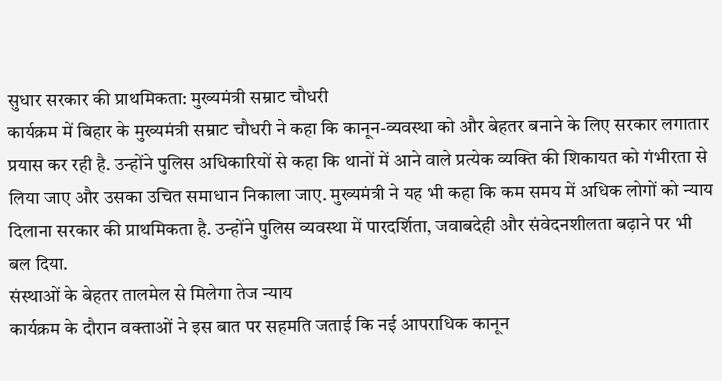सुधार सरकार की प्राथमिकता: मुख्यमंत्री सम्राट चौधरी
कार्यक्रम में बिहार के मुख्यमंत्री सम्राट चौधरी ने कहा कि कानून-व्यवस्था को और बेहतर बनाने के लिए सरकार लगातार प्रयास कर रही है. उन्होंने पुलिस अधिकारियों से कहा कि थानों में आने वाले प्रत्येक व्यक्ति की शिकायत को गंभीरता से लिया जाए और उसका उचित समाधान निकाला जाए. मुख्यमंत्री ने यह भी कहा कि कम समय में अधिक लोगों को न्याय दिलाना सरकार की प्राथमिकता है. उन्होंने पुलिस व्यवस्था में पारदर्शिता, जवाबदेही और संवेदनशीलता बढ़ाने पर भी बल दिया.
संस्थाओं के बेहतर तालमेल से मिलेगा तेज न्याय
कार्यक्रम के दौरान वक्ताओं ने इस बात पर सहमति जताई कि नई आपराधिक कानून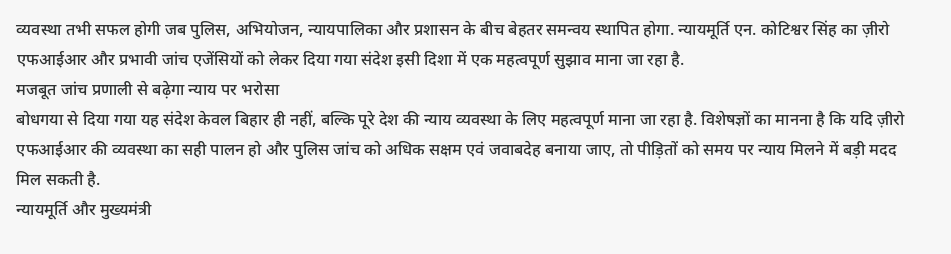व्यवस्था तभी सफल होगी जब पुलिस, अभियोजन, न्यायपालिका और प्रशासन के बीच बेहतर समन्वय स्थापित होगा. न्यायमूर्ति एन. कोटिश्वर सिंह का ज़ीरो एफआईआर और प्रभावी जांच एजेंसियों को लेकर दिया गया संदेश इसी दिशा में एक महत्वपूर्ण सुझाव माना जा रहा है.
मजबूत जांच प्रणाली से बढ़ेगा न्याय पर भरोसा
बोधगया से दिया गया यह संदेश केवल बिहार ही नहीं, बल्कि पूरे देश की न्याय व्यवस्था के लिए महत्वपूर्ण माना जा रहा है. विशेषज्ञों का मानना है कि यदि ज़ीरो एफआईआर की व्यवस्था का सही पालन हो और पुलिस जांच को अधिक सक्षम एवं जवाबदेह बनाया जाए, तो पीड़ितों को समय पर न्याय मिलने में बड़ी मदद मिल सकती है.
न्यायमूर्ति और मुख्यमंत्री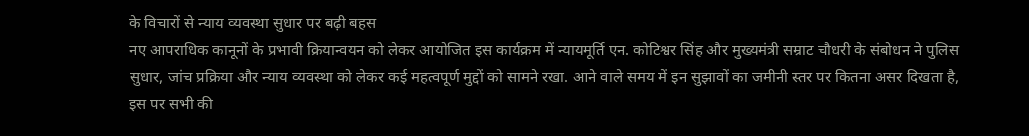के विचारों से न्याय व्यवस्था सुधार पर बढ़ी बहस
नए आपराधिक कानूनों के प्रभावी क्रियान्वयन को लेकर आयोजित इस कार्यक्रम में न्यायमूर्ति एन. कोटिश्वर सिंह और मुख्यमंत्री सम्राट चौधरी के संबोधन ने पुलिस सुधार, जांच प्रक्रिया और न्याय व्यवस्था को लेकर कई महत्वपूर्ण मुद्दों को सामने रखा. आने वाले समय में इन सुझावों का जमीनी स्तर पर कितना असर दिखता है, इस पर सभी की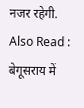नजर रहेगी.
Also Read : बेगूसराय में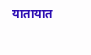यातायात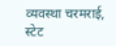व्यवस्था चरमराई, स्टेट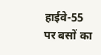हाईवे-55 पर बसों का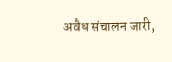अवैध संचालन जारी,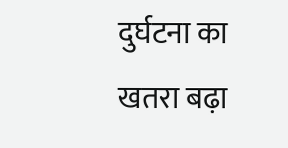दुर्घटना का खतरा बढ़ा